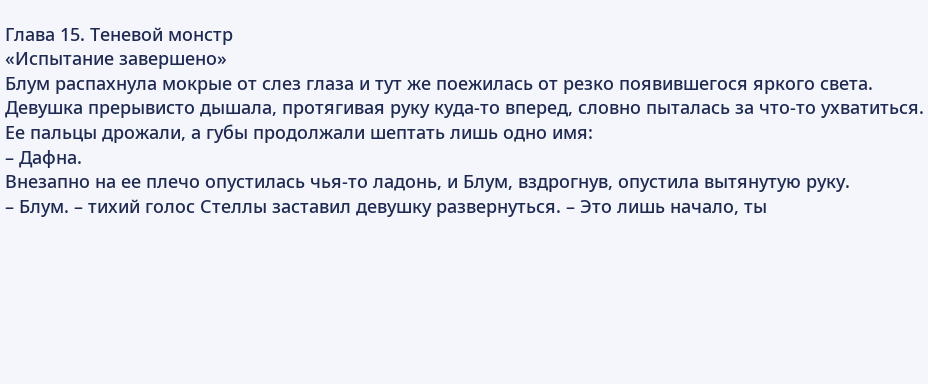Глава 15. Теневой монстр
«Испытание завершено»
Блум распахнула мокрые от слез глаза и тут же поежилась от резко появившегося яркого света. Девушка прерывисто дышала, протягивая руку куда-то вперед, словно пыталась за что-то ухватиться. Ее пальцы дрожали, а губы продолжали шептать лишь одно имя:
– Дафна.
Внезапно на ее плечо опустилась чья-то ладонь, и Блум, вздрогнув, опустила вытянутую руку.
– Блум. – тихий голос Стеллы заставил девушку развернуться. – Это лишь начало, ты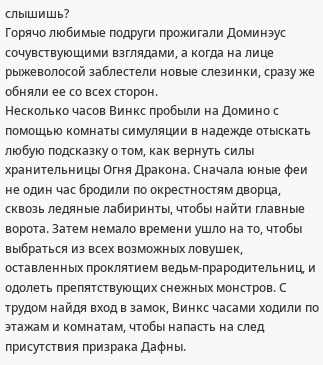слышишь?
Горячо любимые подруги прожигали Доминэус сочувствующими взглядами, а когда на лице рыжеволосой заблестели новые слезинки, сразу же обняли ее со всех сторон.
Несколько часов Винкс пробыли на Домино с помощью комнаты симуляции в надежде отыскать любую подсказку о том, как вернуть силы хранительницы Огня Дракона. Сначала юные феи не один час бродили по окрестностям дворца, сквозь ледяные лабиринты, чтобы найти главные ворота. Затем немало времени ушло на то, чтобы выбраться из всех возможных ловушек, оставленных проклятием ведьм-прародительниц, и одолеть препятствующих снежных монстров. С трудом найдя вход в замок, Винкс часами ходили по этажам и комнатам, чтобы напасть на след присутствия призрака Дафны.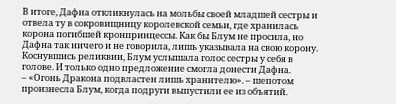В итоге, Дафна откликнулась на мольбы своей младшей сестры и отвела ту в сокровищницу королевской семьи, где хранилась корона погибшей кронпринцессы. Как бы Блум не просила, но Дафна так ничего и не говорила, лишь указывала на свою корону. Коснувшись реликвии, Блум услышала голос сестры у себя в голове. И только одно предложение смогла донести Дафна.
– «Огонь Дракона подвластен лишь хранителю». – шепотом произнесла Блум, когда подруги выпустили ее из объятий.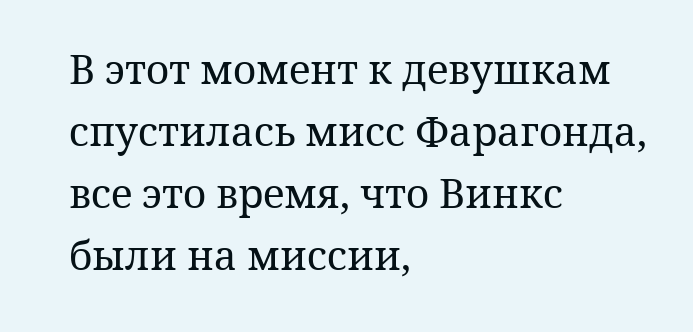В этот момент к девушкам спустилась мисс Фарагонда, все это время, что Винкс были на миссии,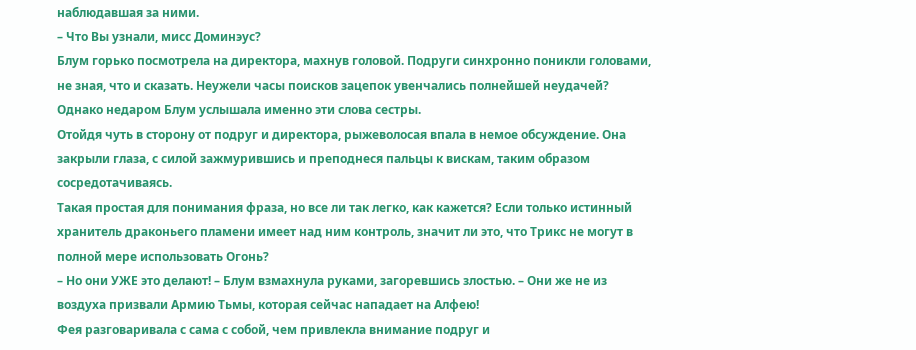наблюдавшая за ними.
– Что Вы узнали, мисс Доминэус?
Блум горько посмотрела на директора, махнув головой. Подруги синхронно поникли головами, не зная, что и сказать. Неужели часы поисков зацепок увенчались полнейшей неудачей?
Однако недаром Блум услышала именно эти слова сестры.
Отойдя чуть в сторону от подруг и директора, рыжеволосая впала в немое обсуждение. Она закрыли глаза, с силой зажмурившись и преподнеся пальцы к вискам, таким образом сосредотачиваясь.
Такая простая для понимания фраза, но все ли так легко, как кажется? Если только истинный хранитель драконьего пламени имеет над ним контроль, значит ли это, что Трикс не могут в полной мере использовать Огонь?
– Но они УЖЕ это делают! – Блум взмахнула руками, загоревшись злостью. – Они же не из воздуха призвали Армию Тьмы, которая сейчас нападает на Алфею!
Фея разговаривала с сама с собой, чем привлекла внимание подруг и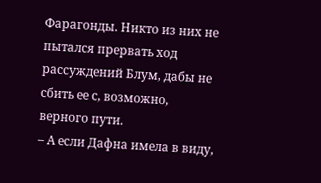Фарагонды. Никто из них не пытался прервать ход рассуждений Блум, дабы не сбить ее с, возможно, верного пути.
– А если Дафна имела в виду,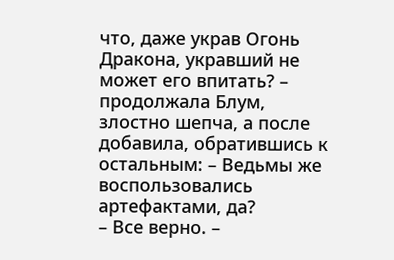что, даже украв Огонь Дракона, укравший не может его впитать? – продолжала Блум, злостно шепча, а после добавила, обратившись к остальным: – Ведьмы же воспользовались артефактами, да?
– Все верно. –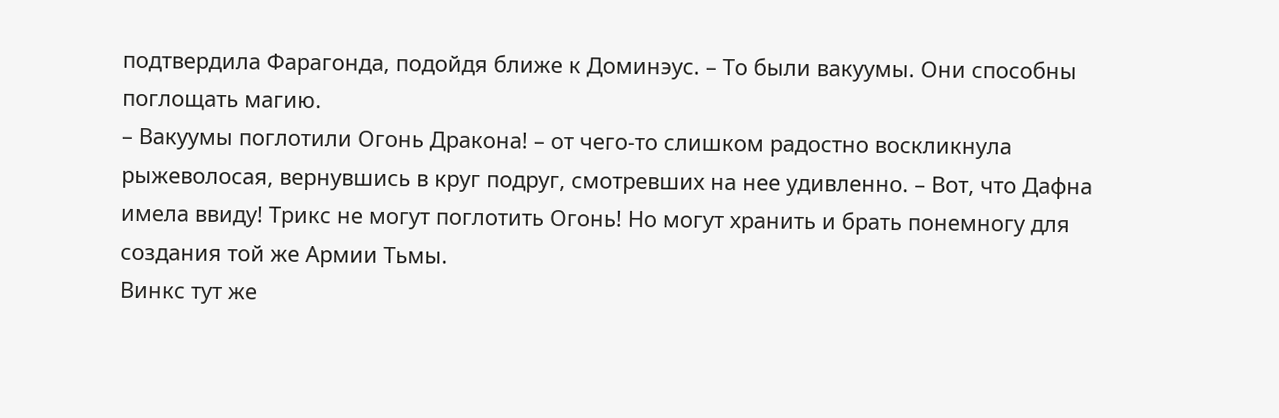подтвердила Фарагонда, подойдя ближе к Доминэус. – То были вакуумы. Они способны поглощать магию.
– Вакуумы поглотили Огонь Дракона! – от чего-то слишком радостно воскликнула рыжеволосая, вернувшись в круг подруг, смотревших на нее удивленно. – Вот, что Дафна имела ввиду! Трикс не могут поглотить Огонь! Но могут хранить и брать понемногу для создания той же Армии Тьмы.
Винкс тут же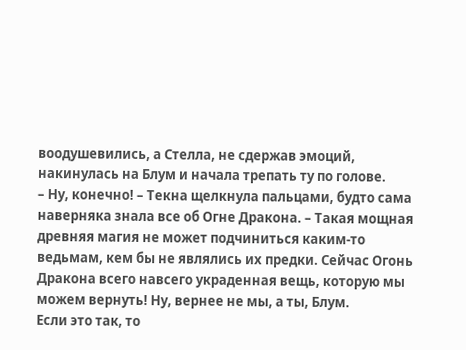воодушевились, а Стелла, не сдержав эмоций, накинулась на Блум и начала трепать ту по голове.
– Ну, конечно! – Текна щелкнула пальцами, будто сама наверняка знала все об Огне Дракона. – Такая мощная древняя магия не может подчиниться каким-то ведьмам, кем бы не являлись их предки. Сейчас Огонь Дракона всего навсего украденная вещь, которую мы можем вернуть! Ну, вернее не мы, а ты, Блум.
Если это так, то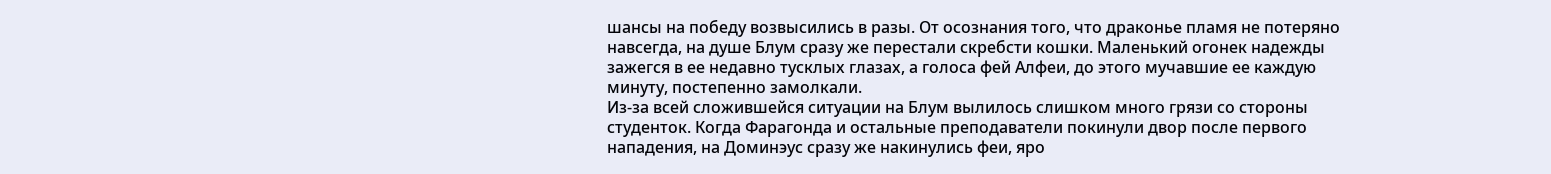шансы на победу возвысились в разы. От осознания того, что драконье пламя не потеряно навсегда, на душе Блум сразу же перестали скребсти кошки. Маленький огонек надежды зажегся в ее недавно тусклых глазах, а голоса фей Алфеи, до этого мучавшие ее каждую минуту, постепенно замолкали.
Из-за всей сложившейся ситуации на Блум вылилось слишком много грязи со стороны студенток. Когда Фарагонда и остальные преподаватели покинули двор после первого нападения, на Доминэус сразу же накинулись феи, яро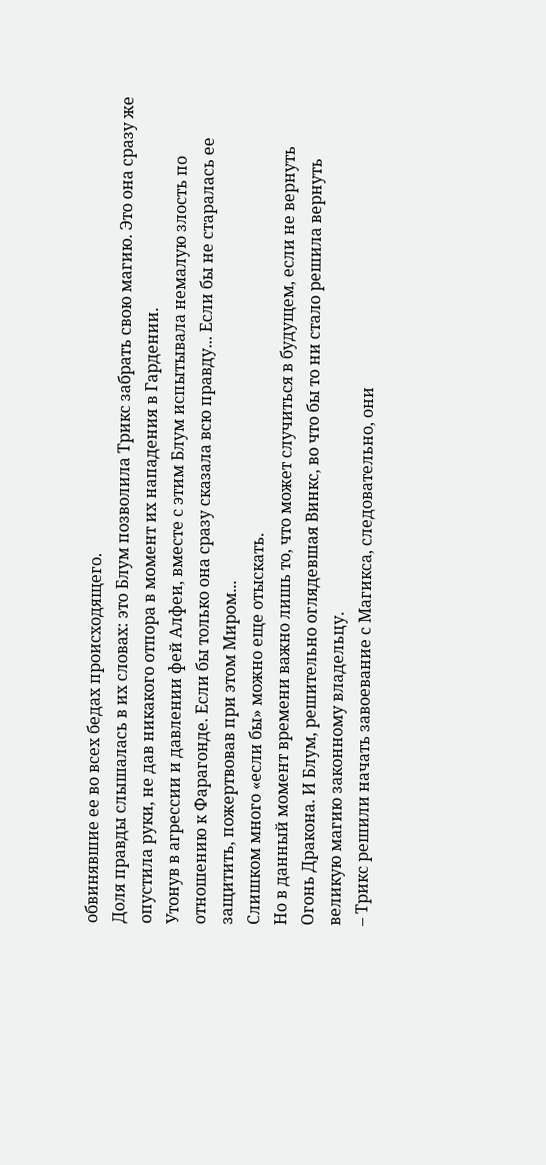обвинявшие ее во всех бедах происходящего.
Доля правды слышалась в их словах: это Блум позволила Трикс забрать свою магию. Это она сразу же опустила руки, не дав никакого отпора в момент их нападения в Гардении.
Утонув в агрессии и давлении фей Алфеи, вместе с этим Блум испытывала немалую злость по отношению к Фарагонде. Если бы только она сразу сказала всю правду... Если бы не старалась ее защитить, пожертвовав при этом Миром...
Слишком много «если бы» можно еще отыскать.
Но в данный момент времени важно лишь то, что может случиться в будущем, если не вернуть Огонь Дракона. И Блум, решительно оглядевшая Винкс, во что бы то ни стало решила вернуть великую магию законному владельцу.
– Трикс решили начать завоевание с Магикса, следовательно, они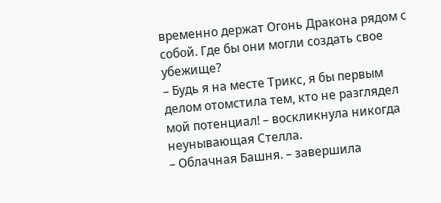временно держат Огонь Дракона рядом с собой. Где бы они могли создать свое убежище?
– Будь я на месте Трикс, я бы первым делом отомстила тем, кто не разглядел мой потенциал! – воскликнула никогда неунывающая Стелла.
– Облачная Башня. – завершила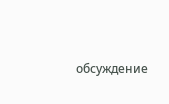обсуждение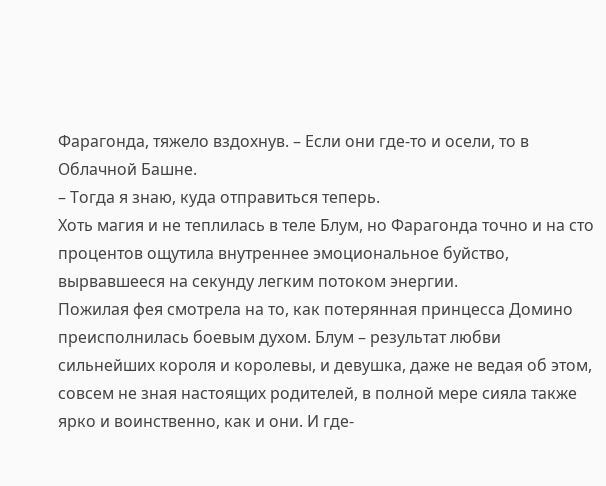Фарагонда, тяжело вздохнув. – Если они где-то и осели, то в Облачной Башне.
– Тогда я знаю, куда отправиться теперь.
Хоть магия и не теплилась в теле Блум, но Фарагонда точно и на сто процентов ощутила внутреннее эмоциональное буйство, вырвавшееся на секунду легким потоком энергии.
Пожилая фея смотрела на то, как потерянная принцесса Домино преисполнилась боевым духом. Блум – результат любви сильнейших короля и королевы, и девушка, даже не ведая об этом, совсем не зная настоящих родителей, в полной мере сияла также ярко и воинственно, как и они. И где-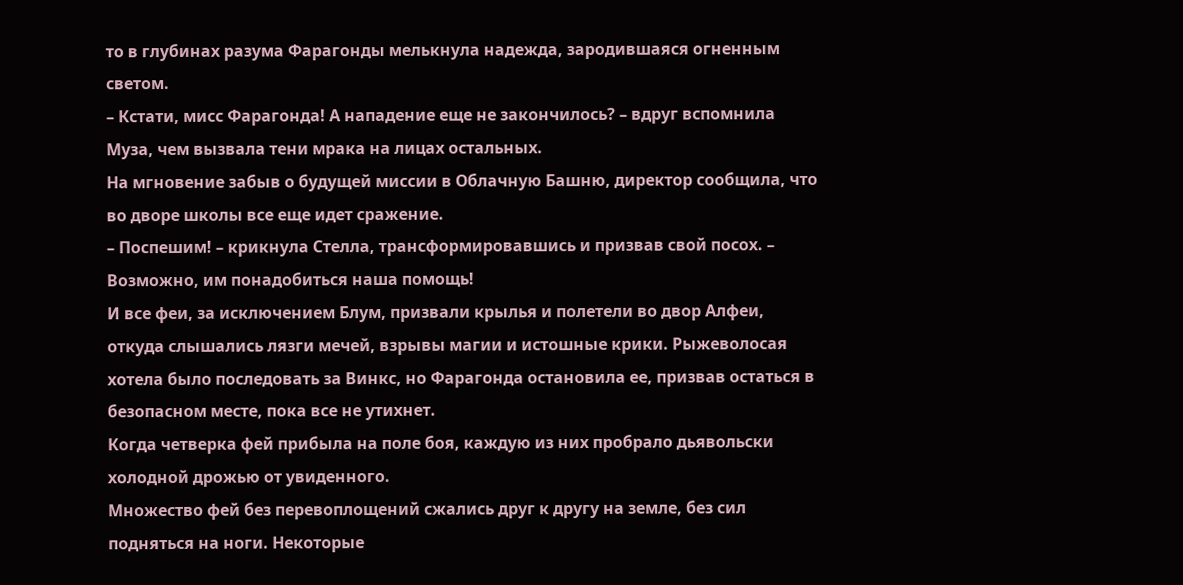то в глубинах разума Фарагонды мелькнула надежда, зародившаяся огненным светом.
– Кстати, мисс Фарагонда! А нападение еще не закончилось? – вдруг вспомнила Муза, чем вызвала тени мрака на лицах остальных.
На мгновение забыв о будущей миссии в Облачную Башню, директор сообщила, что во дворе школы все еще идет сражение.
– Поспешим! – крикнула Стелла, трансформировавшись и призвав свой посох. – Возможно, им понадобиться наша помощь!
И все феи, за исключением Блум, призвали крылья и полетели во двор Алфеи, откуда слышались лязги мечей, взрывы магии и истошные крики. Рыжеволосая хотела было последовать за Винкс, но Фарагонда остановила ее, призвав остаться в безопасном месте, пока все не утихнет.
Когда четверка фей прибыла на поле боя, каждую из них пробрало дьявольски холодной дрожью от увиденного.
Множество фей без перевоплощений сжались друг к другу на земле, без сил подняться на ноги. Некоторые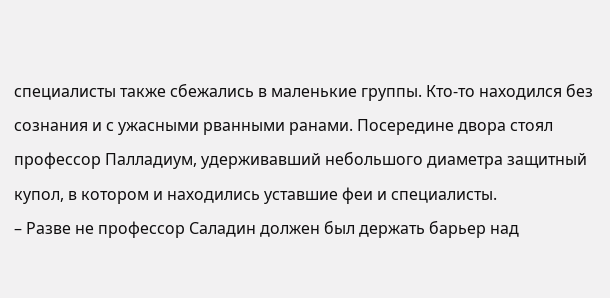специалисты также сбежались в маленькие группы. Кто-то находился без сознания и с ужасными рванными ранами. Посередине двора стоял профессор Палладиум, удерживавший небольшого диаметра защитный купол, в котором и находились уставшие феи и специалисты.
– Разве не профессор Саладин должен был держать барьер над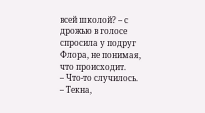всей школой? – с дрожью в голосе спросила у подруг Флора, не понимая, что происходит.
– Что-то случилось. – Текна,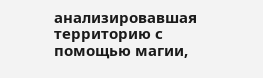анализировавшая территорию с помощью магии,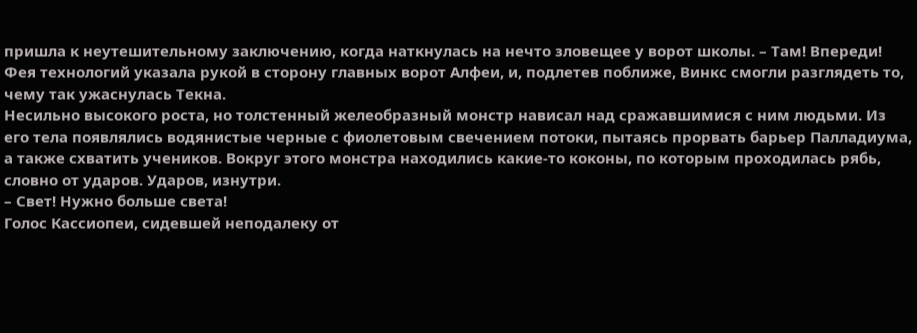пришла к неутешительному заключению, когда наткнулась на нечто зловещее у ворот школы. – Там! Впереди!
Фея технологий указала рукой в сторону главных ворот Алфеи, и, подлетев поближе, Винкс смогли разглядеть то, чему так ужаснулась Текна.
Несильно высокого роста, но толстенный желеобразный монстр нависал над сражавшимися с ним людьми. Из его тела появлялись водянистые черные с фиолетовым свечением потоки, пытаясь прорвать барьер Палладиума, а также схватить учеников. Вокруг этого монстра находились какие-то коконы, по которым проходилась рябь, словно от ударов. Ударов, изнутри.
– Свет! Нужно больше света!
Голос Кассиопеи, сидевшей неподалеку от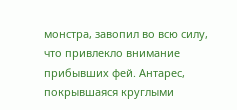монстра, завопил во всю силу, что привлекло внимание прибывших фей. Антарес, покрывшаяся круглыми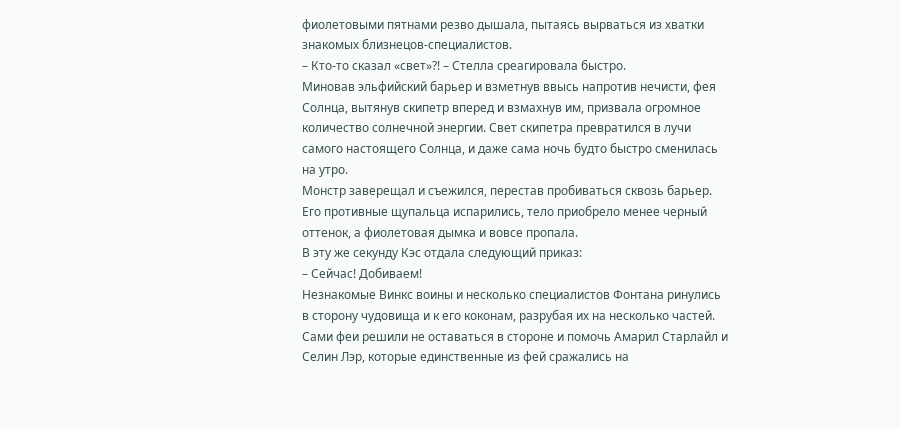фиолетовыми пятнами резво дышала, пытаясь вырваться из хватки знакомых близнецов-специалистов.
– Кто-то сказал «свет»?! – Стелла среагировала быстро.
Миновав эльфийский барьер и взметнув ввысь напротив нечисти, фея Солнца, вытянув скипетр вперед и взмахнув им, призвала огромное количество солнечной энергии. Свет скипетра превратился в лучи самого настоящего Солнца, и даже сама ночь будто быстро сменилась на утро.
Монстр заверещал и съежился, перестав пробиваться сквозь барьер. Его противные щупальца испарились, тело приобрело менее черный оттенок, а фиолетовая дымка и вовсе пропала.
В эту же секунду Кэс отдала следующий приказ:
– Сейчас! Добиваем!
Незнакомые Винкс воины и несколько специалистов Фонтана ринулись в сторону чудовища и к его коконам, разрубая их на несколько частей. Сами феи решили не оставаться в стороне и помочь Амарил Старлайл и Селин Лэр, которые единственные из фей сражались на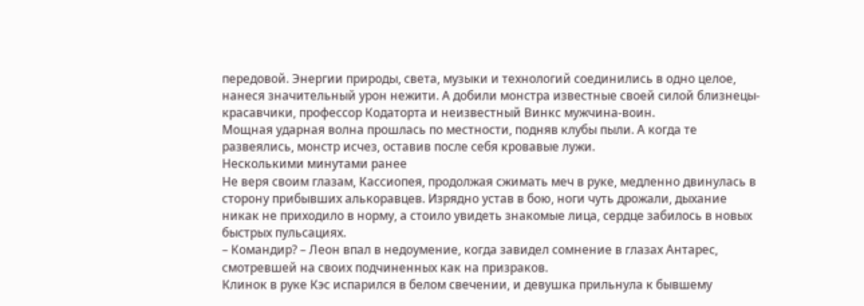передовой. Энергии природы, света, музыки и технологий соединились в одно целое, нанеся значительный урон нежити. А добили монстра известные своей силой близнецы-красавчики, профессор Кодаторта и неизвестный Винкс мужчина-воин.
Мощная ударная волна прошлась по местности, подняв клубы пыли. А когда те развеялись, монстр исчез, оставив после себя кровавые лужи.
Несколькими минутами ранее
Не веря своим глазам, Кассиопея, продолжая сжимать меч в руке, медленно двинулась в сторону прибывших алькоравцев. Изрядно устав в бою, ноги чуть дрожали, дыхание никак не приходило в норму, а стоило увидеть знакомые лица, сердце забилось в новых быстрых пульсациях.
– Командир? – Леон впал в недоумение, когда завидел сомнение в глазах Антарес, смотревшей на своих подчиненных как на призраков.
Клинок в руке Кэс испарился в белом свечении, и девушка прильнула к бывшему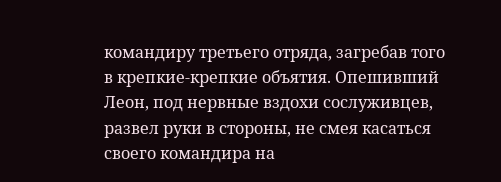командиру третьего отряда, загребав того в крепкие-крепкие объятия. Опешивший Леон, под нервные вздохи сослуживцев, развел руки в стороны, не смея касаться своего командира на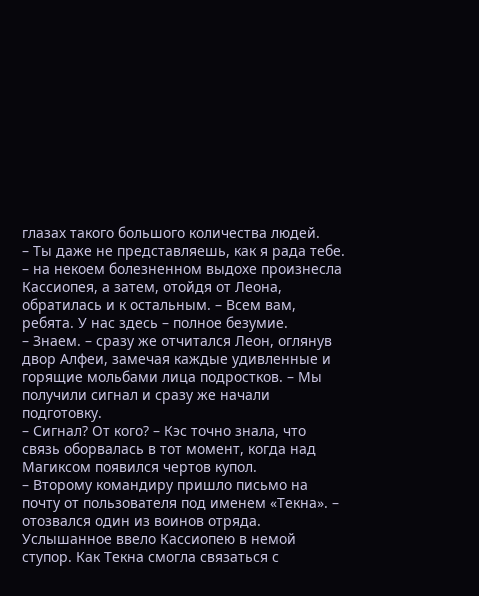глазах такого большого количества людей.
– Ты даже не представляешь, как я рада тебе. – на некоем болезненном выдохе произнесла Кассиопея, а затем, отойдя от Леона, обратилась и к остальным. – Всем вам, ребята. У нас здесь – полное безумие.
– Знаем. – сразу же отчитался Леон, оглянув двор Алфеи, замечая каждые удивленные и горящие мольбами лица подростков. – Мы получили сигнал и сразу же начали подготовку.
– Сигнал? От кого? – Кэс точно знала, что связь оборвалась в тот момент, когда над Магиксом появился чертов купол.
– Второму командиру пришло письмо на почту от пользователя под именем «Текна». – отозвался один из воинов отряда.
Услышанное ввело Кассиопею в немой ступор. Как Текна смогла связаться с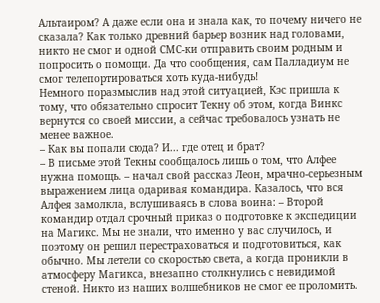Альтаиром? А даже если она и знала как, то почему ничего не сказала? Как только древний барьер возник над головами, никто не смог и одной СМС-ки отправить своим родным и попросить о помощи. Да что сообщения, сам Палладиум не смог телепортироваться хоть куда-нибудь!
Немного поразмыслив над этой ситуацией, Кэс пришла к тому, что обязательно спросит Текну об этом, когда Винкс вернутся со своей миссии, а сейчас требовалось узнать не менее важное.
– Как вы попали сюда? И... где отец и брат?
– В письме этой Текны сообщалось лишь о том, что Алфее нужна помощь. – начал свой рассказ Леон, мрачно-серьезным выражением лица одаривая командира. Казалось, что вся Алфея замолкла, вслушиваясь в слова воина: – Второй командир отдал срочный приказ о подготовке к экспедиции на Магикс. Мы не знали, что именно у вас случилось, и поэтому он решил перестраховаться и подготовиться, как обычно. Мы летели со скоростью света, а когда проникли в атмосферу Магикса, внезапно столкнулись с невидимой стеной. Никто из наших волшебников не смог ее проломить.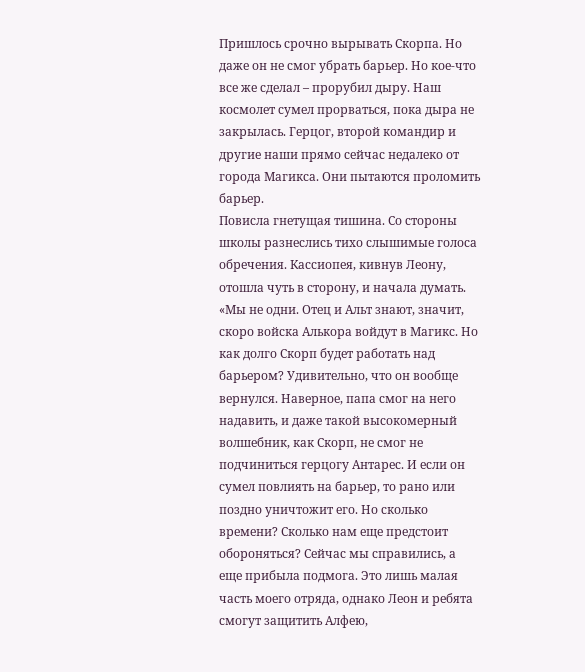Пришлось срочно вырывать Скорпа. Но даже он не смог убрать барьер. Но кое-что все же сделал – прорубил дыру. Наш космолет сумел прорваться, пока дыра не закрылась. Герцог, второй командир и другие наши прямо сейчас недалеко от города Магикса. Они пытаются проломить барьер.
Повисла гнетущая тишина. Со стороны школы разнеслись тихо слышимые голоса обречения. Кассиопея, кивнув Леону, отошла чуть в сторону, и начала думать.
«Мы не одни. Отец и Альт знают, значит, скоро войска Алькора войдут в Магикс. Но как долго Скорп будет работать над барьером? Удивительно, что он вообще вернулся. Наверное, папа смог на него надавить, и даже такой высокомерный волшебник, как Скорп, не смог не подчиниться герцогу Антарес. И если он сумел повлиять на барьер, то рано или поздно уничтожит его. Но сколько времени? Сколько нам еще предстоит обороняться? Сейчас мы справились, а еще прибыла подмога. Это лишь малая часть моего отряда, однако Леон и ребята смогут защитить Алфею,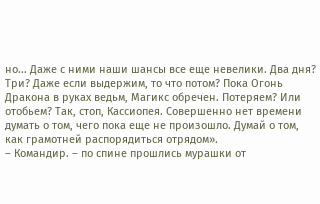но... Даже с ними наши шансы все еще невелики. Два дня? Три? Даже если выдержим, то что потом? Пока Огонь Дракона в руках ведьм, Магикс обречен. Потеряем? Или отобьем? Так, стоп, Кассиопея. Совершенно нет времени думать о том, чего пока еще не произошло. Думай о том, как грамотней распорядиться отрядом».
– Командир. – по спине прошлись мурашки от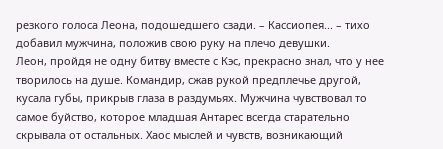резкого голоса Леона, подошедшего сзади. – Кассиопея... – тихо добавил мужчина, положив свою руку на плечо девушки.
Леон, пройдя не одну битву вместе с Кэс, прекрасно знал, что у нее творилось на душе. Командир, сжав рукой предплечье другой, кусала губы, прикрыв глаза в раздумьях. Мужчина чувствовал то самое буйство, которое младшая Антарес всегда старательно скрывала от остальных. Хаос мыслей и чувств, возникающий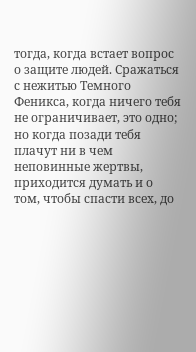тогда, когда встает вопрос о защите людей. Сражаться с нежитью Темного Феникса, когда ничего тебя не ограничивает, это одно; но когда позади тебя плачут ни в чем неповинные жертвы, приходится думать и о том, чтобы спасти всех, до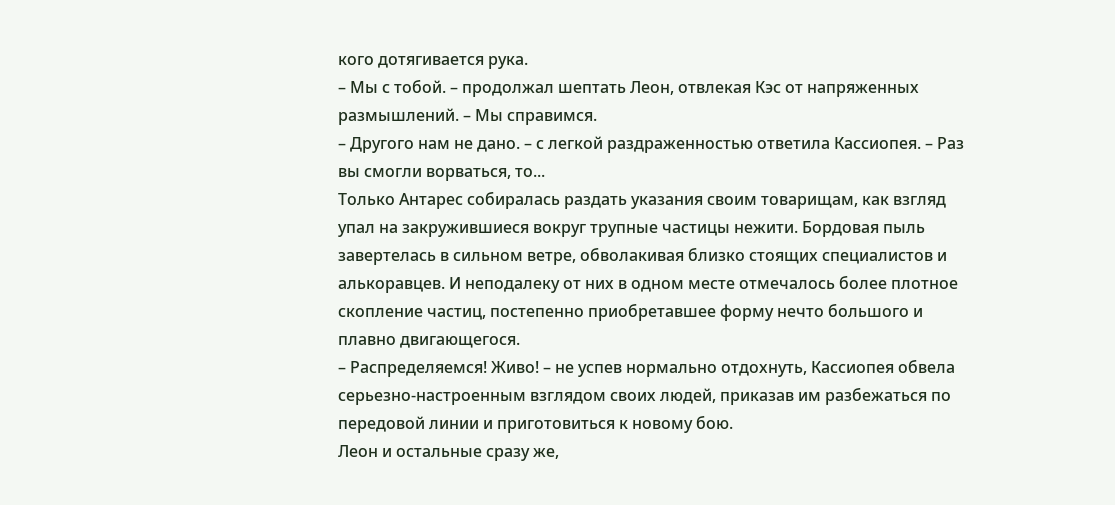кого дотягивается рука.
– Мы с тобой. – продолжал шептать Леон, отвлекая Кэс от напряженных размышлений. – Мы справимся.
– Другого нам не дано. – с легкой раздраженностью ответила Кассиопея. – Раз вы смогли ворваться, то...
Только Антарес собиралась раздать указания своим товарищам, как взгляд упал на закружившиеся вокруг трупные частицы нежити. Бордовая пыль завертелась в сильном ветре, обволакивая близко стоящих специалистов и алькоравцев. И неподалеку от них в одном месте отмечалось более плотное скопление частиц, постепенно приобретавшее форму нечто большого и плавно двигающегося.
– Распределяемся! Живо! – не успев нормально отдохнуть, Кассиопея обвела серьезно-настроенным взглядом своих людей, приказав им разбежаться по передовой линии и приготовиться к новому бою.
Леон и остальные сразу же,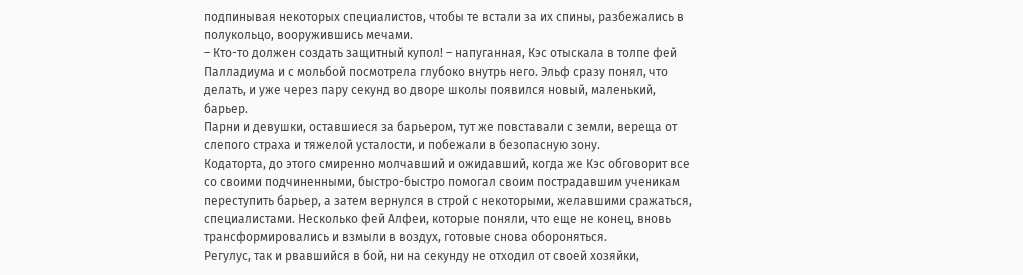подпинывая некоторых специалистов, чтобы те встали за их спины, разбежались в полукольцо, вооружившись мечами.
– Кто-то должен создать защитный купол! – напуганная, Кэс отыскала в толпе фей Палладиума и с мольбой посмотрела глубоко внутрь него. Эльф сразу понял, что делать, и уже через пару секунд во дворе школы появился новый, маленький, барьер.
Парни и девушки, оставшиеся за барьером, тут же повставали с земли, вереща от слепого страха и тяжелой усталости, и побежали в безопасную зону.
Кодаторта, до этого смиренно молчавший и ожидавший, когда же Кэс обговорит все со своими подчиненными, быстро-быстро помогал своим пострадавшим ученикам переступить барьер, а затем вернулся в строй с некоторыми, желавшими сражаться, специалистами. Несколько фей Алфеи, которые поняли, что еще не конец, вновь трансформировались и взмыли в воздух, готовые снова обороняться.
Регулус, так и рвавшийся в бой, ни на секунду не отходил от своей хозяйки,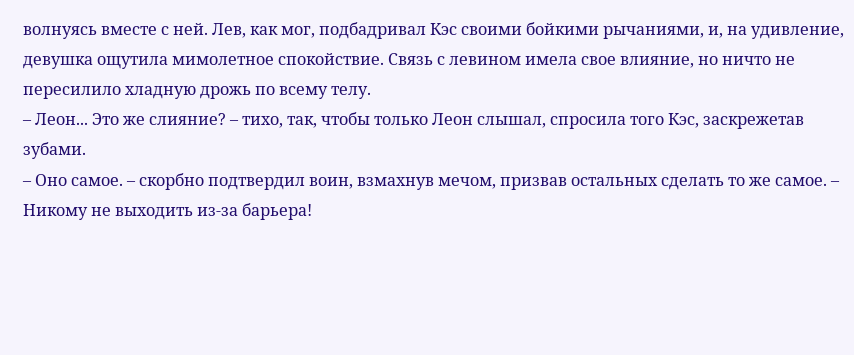волнуясь вместе с ней. Лев, как мог, подбадривал Кэс своими бойкими рычаниями, и, на удивление, девушка ощутила мимолетное спокойствие. Связь с левином имела свое влияние, но ничто не пересилило хладную дрожь по всему телу.
– Леон... Это же слияние? – тихо, так, чтобы только Леон слышал, спросила того Кэс, заскрежетав зубами.
– Оно самое. – скорбно подтвердил воин, взмахнув мечом, призвав остальных сделать то же самое. – Никому не выходить из-за барьера!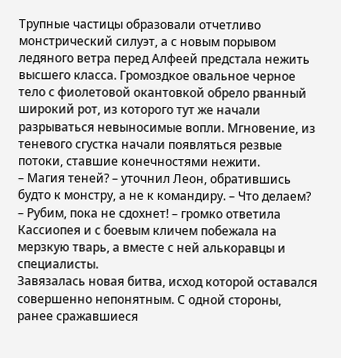Трупные частицы образовали отчетливо монстрический силуэт, а с новым порывом ледяного ветра перед Алфеей предстала нежить высшего класса. Громоздкое овальное черное тело с фиолетовой окантовкой обрело рванный широкий рот, из которого тут же начали разрываться невыносимые вопли. Мгновение, из теневого сгустка начали появляться резвые потоки, ставшие конечностями нежити.
– Магия теней? – уточнил Леон, обратившись будто к монстру, а не к командиру. – Что делаем?
– Рубим, пока не сдохнет! – громко ответила Кассиопея и с боевым кличем побежала на мерзкую тварь, а вместе с ней алькоравцы и специалисты.
Завязалась новая битва, исход которой оставался совершенно непонятным. С одной стороны, ранее сражавшиеся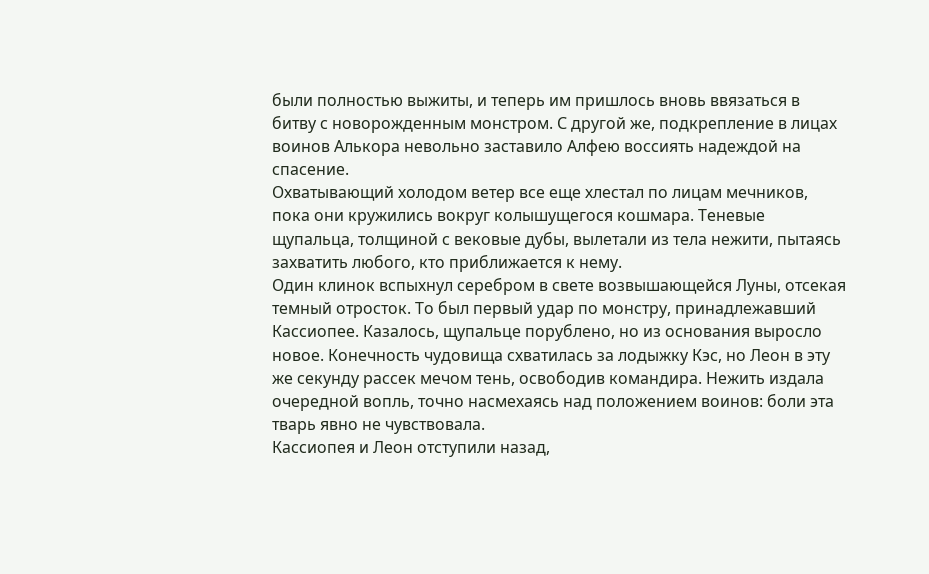были полностью выжиты, и теперь им пришлось вновь ввязаться в битву с новорожденным монстром. С другой же, подкрепление в лицах воинов Алькора невольно заставило Алфею воссиять надеждой на спасение.
Охватывающий холодом ветер все еще хлестал по лицам мечников, пока они кружились вокруг колышущегося кошмара. Теневые щупальца, толщиной с вековые дубы, вылетали из тела нежити, пытаясь захватить любого, кто приближается к нему.
Один клинок вспыхнул серебром в свете возвышающейся Луны, отсекая темный отросток. То был первый удар по монстру, принадлежавший Кассиопее. Казалось, щупальце порублено, но из основания выросло новое. Конечность чудовища схватилась за лодыжку Кэс, но Леон в эту же секунду рассек мечом тень, освободив командира. Нежить издала очередной вопль, точно насмехаясь над положением воинов: боли эта тварь явно не чувствовала.
Кассиопея и Леон отступили назад,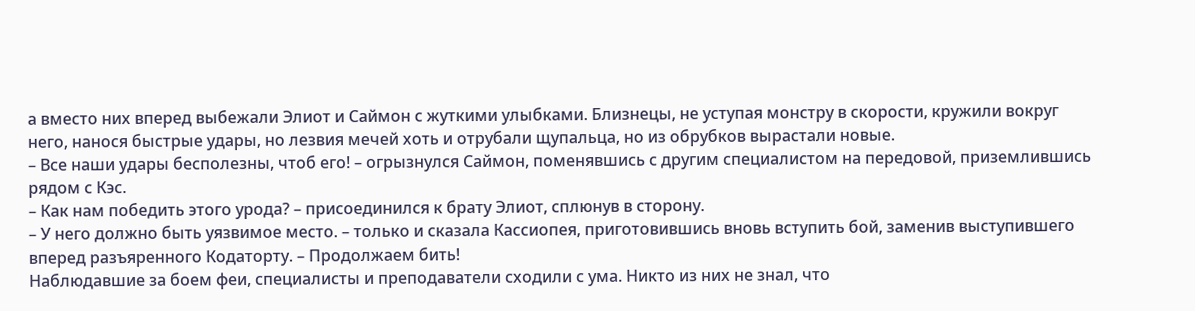а вместо них вперед выбежали Элиот и Саймон с жуткими улыбками. Близнецы, не уступая монстру в скорости, кружили вокруг него, нанося быстрые удары, но лезвия мечей хоть и отрубали щупальца, но из обрубков вырастали новые.
– Все наши удары бесполезны, чтоб его! – огрызнулся Саймон, поменявшись с другим специалистом на передовой, приземлившись рядом с Кэс.
– Как нам победить этого урода? – присоединился к брату Элиот, сплюнув в сторону.
– У него должно быть уязвимое место. – только и сказала Кассиопея, приготовившись вновь вступить бой, заменив выступившего вперед разъяренного Кодаторту. – Продолжаем бить!
Наблюдавшие за боем феи, специалисты и преподаватели сходили с ума. Никто из них не знал, что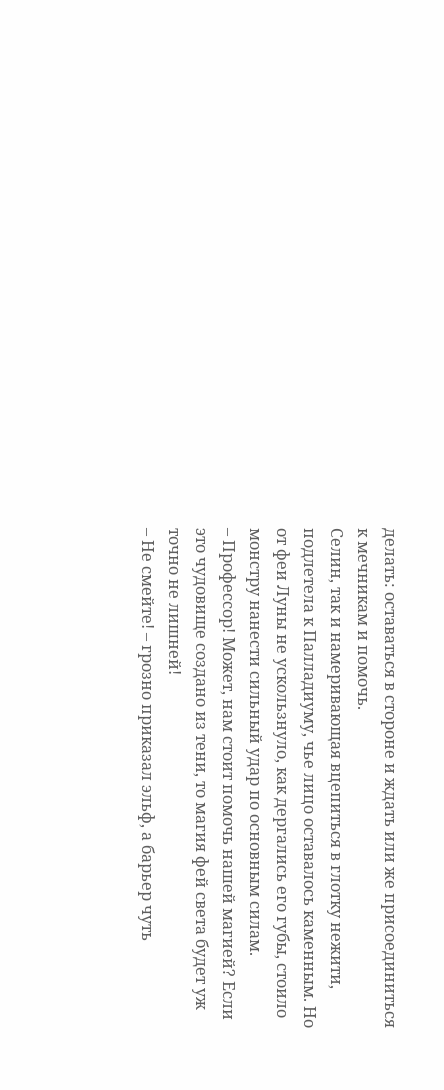делать: оставаться в стороне и ждать или же присоединиться к мечникам и помочь.
Селин, так и намеривающая вцепиться в глотку нежити, подлетела к Палладиуму, чье лицо оставалось каменным. Но от феи Луны не ускользнуло, как дергались его губы, стоило монстру нанести сильный удар по основным силам.
– Профессор! Может, нам стоит помочь нашей магией? Если это чудовище создано из тени, то магия фей света будет уж точно не лишней!
– Не смейте! – грозно приказал эльф, а барьер чуть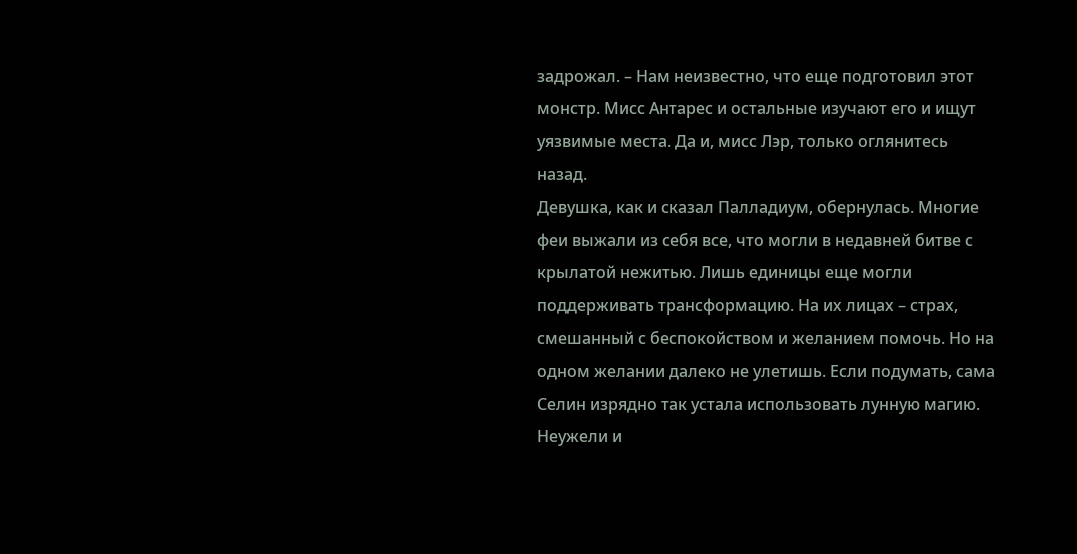задрожал. – Нам неизвестно, что еще подготовил этот монстр. Мисс Антарес и остальные изучают его и ищут уязвимые места. Да и, мисс Лэр, только оглянитесь назад.
Девушка, как и сказал Палладиум, обернулась. Многие феи выжали из себя все, что могли в недавней битве с крылатой нежитью. Лишь единицы еще могли поддерживать трансформацию. На их лицах – страх, смешанный с беспокойством и желанием помочь. Но на одном желании далеко не улетишь. Если подумать, сама Селин изрядно так устала использовать лунную магию. Неужели и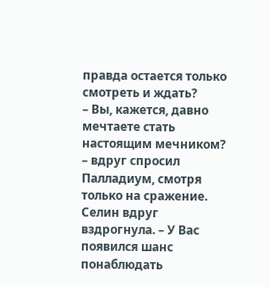правда остается только смотреть и ждать?
– Вы, кажется, давно мечтаете стать настоящим мечником? – вдруг спросил Палладиум, смотря только на сражение. Селин вдруг вздрогнула. – У Вас появился шанс понаблюдать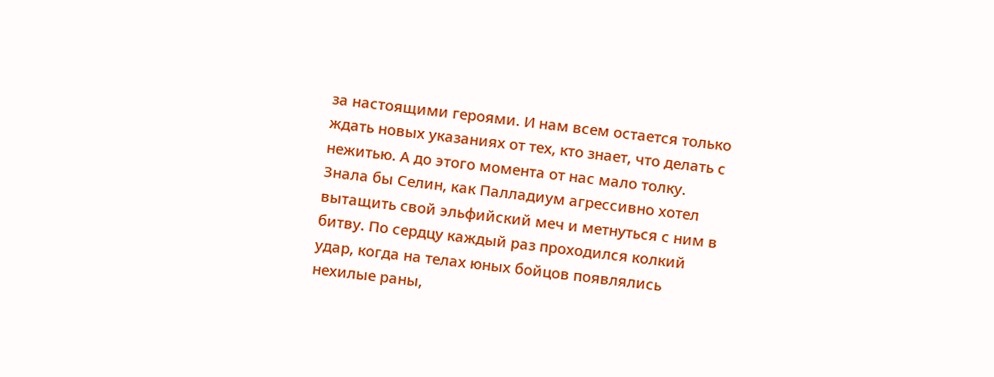за настоящими героями. И нам всем остается только ждать новых указаниях от тех, кто знает, что делать с нежитью. А до этого момента от нас мало толку.
Знала бы Селин, как Палладиум агрессивно хотел вытащить свой эльфийский меч и метнуться с ним в битву. По сердцу каждый раз проходился колкий удар, когда на телах юных бойцов появлялись нехилые раны,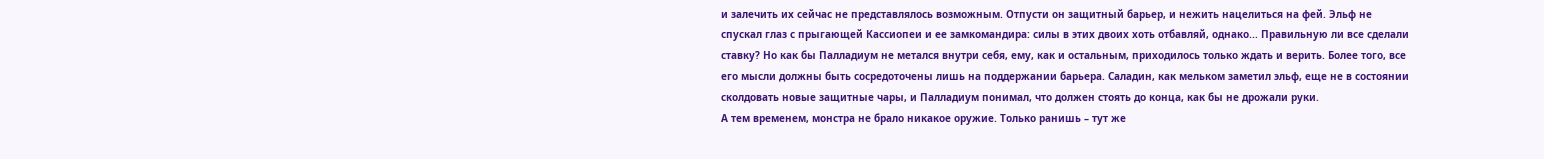и залечить их сейчас не представлялось возможным. Отпусти он защитный барьер, и нежить нацелиться на фей. Эльф не спускал глаз с прыгающей Кассиопеи и ее замкомандира: силы в этих двоих хоть отбавляй, однако... Правильную ли все сделали ставку? Но как бы Палладиум не метался внутри себя, ему, как и остальным, приходилось только ждать и верить. Более того, все его мысли должны быть сосредоточены лишь на поддержании барьера. Саладин, как мельком заметил эльф, еще не в состоянии сколдовать новые защитные чары, и Палладиум понимал, что должен стоять до конца, как бы не дрожали руки.
А тем временем, монстра не брало никакое оружие. Только ранишь – тут же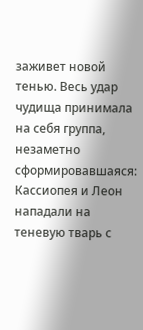заживет новой тенью. Весь удар чудища принимала на себя группа, незаметно сформировавшаяся: Кассиопея и Леон нападали на теневую тварь с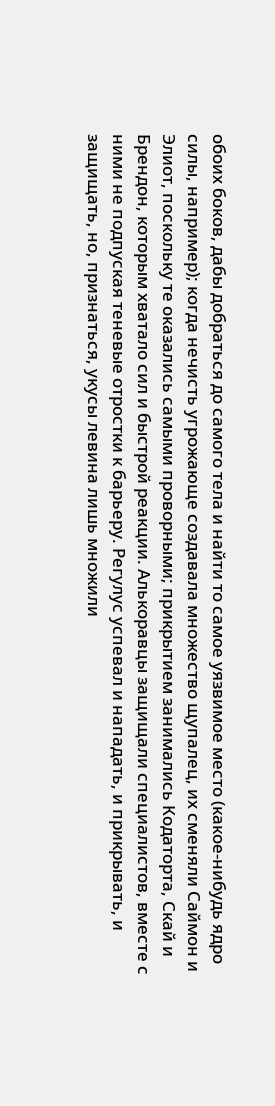обоих боков, дабы добраться до самого тела и найти то самое уязвимое место (какое-нибудь ядро силы, например); когда нечисть угрожающе создавала множество щупалец, их сменяли Саймон и Элиот, поскольку те оказались самыми проворными; прикрытием занимались Кодаторта, Скай и Брендон, которым хватало сил и быстрой реакции. Алькоравцы защищали специалистов, вместе с ними не подпуская теневые отростки к барьеру. Регулус успевал и нападать, и прикрывать, и защищать, но, признаться, укусы левина лишь множили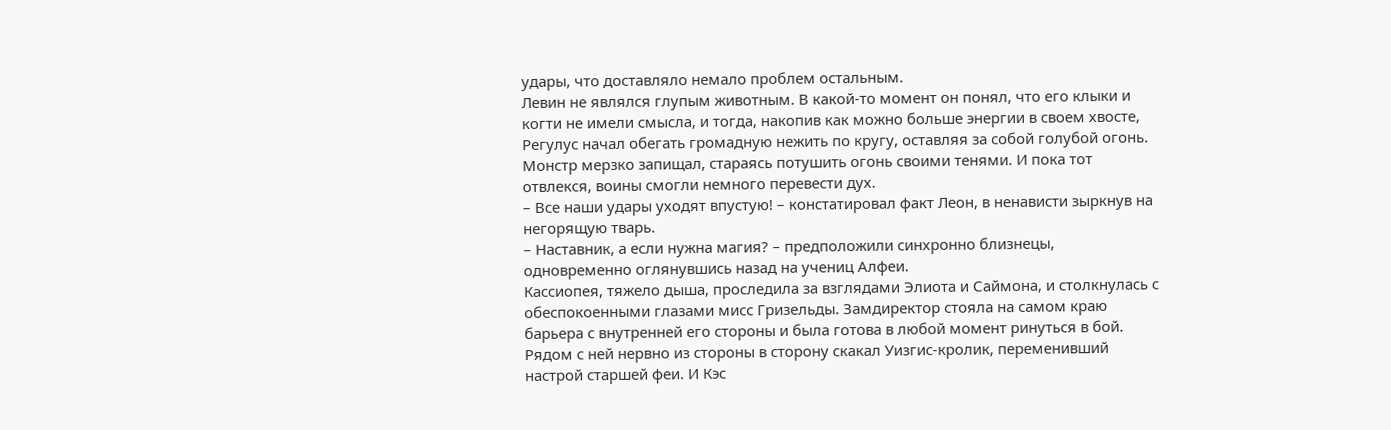удары, что доставляло немало проблем остальным.
Левин не являлся глупым животным. В какой-то момент он понял, что его клыки и когти не имели смысла, и тогда, накопив как можно больше энергии в своем хвосте, Регулус начал обегать громадную нежить по кругу, оставляя за собой голубой огонь. Монстр мерзко запищал, стараясь потушить огонь своими тенями. И пока тот отвлекся, воины смогли немного перевести дух.
– Все наши удары уходят впустую! – констатировал факт Леон, в ненависти зыркнув на негорящую тварь.
– Наставник, а если нужна магия? – предположили синхронно близнецы, одновременно оглянувшись назад на учениц Алфеи.
Кассиопея, тяжело дыша, проследила за взглядами Элиота и Саймона, и столкнулась с обеспокоенными глазами мисс Гризельды. Замдиректор стояла на самом краю барьера с внутренней его стороны и была готова в любой момент ринуться в бой. Рядом с ней нервно из стороны в сторону скакал Уизгис-кролик, переменивший настрой старшей феи. И Кэс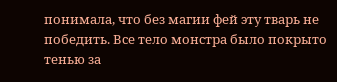понимала, что без магии фей эту тварь не победить. Все тело монстра было покрыто тенью за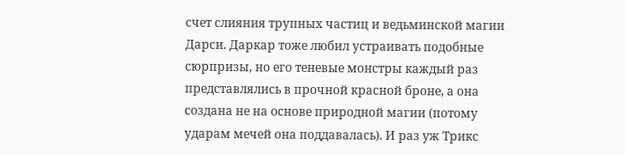счет слияния трупных частиц и ведьминской магии Дарси. Даркар тоже любил устраивать подобные сюрпризы, но его теневые монстры каждый раз представлялись в прочной красной броне, а она создана не на основе природной магии (потому ударам мечей она поддавалась). И раз уж Трикс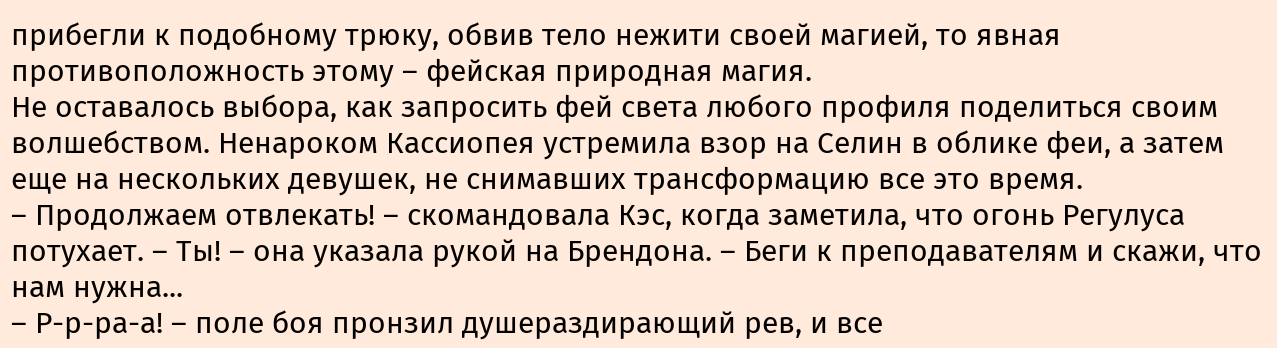прибегли к подобному трюку, обвив тело нежити своей магией, то явная противоположность этому – фейская природная магия.
Не оставалось выбора, как запросить фей света любого профиля поделиться своим волшебством. Ненароком Кассиопея устремила взор на Селин в облике феи, а затем еще на нескольких девушек, не снимавших трансформацию все это время.
– Продолжаем отвлекать! – скомандовала Кэс, когда заметила, что огонь Регулуса потухает. – Ты! – она указала рукой на Брендона. – Беги к преподавателям и скажи, что нам нужна...
– Р-р-ра-а! – поле боя пронзил душераздирающий рев, и все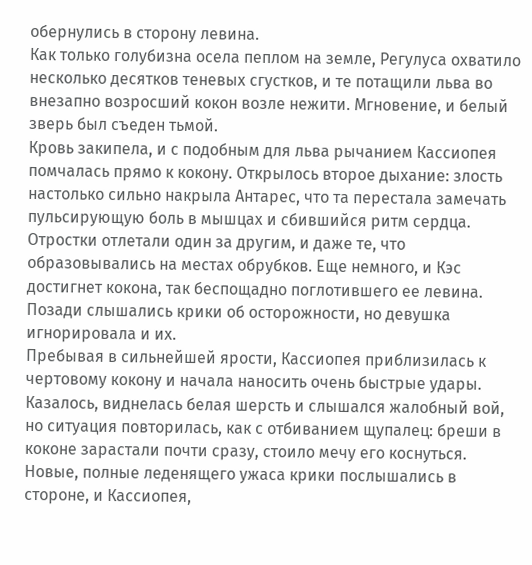обернулись в сторону левина.
Как только голубизна осела пеплом на земле, Регулуса охватило несколько десятков теневых сгустков, и те потащили льва во внезапно возросший кокон возле нежити. Мгновение, и белый зверь был съеден тьмой.
Кровь закипела, и с подобным для льва рычанием Кассиопея помчалась прямо к кокону. Открылось второе дыхание: злость настолько сильно накрыла Антарес, что та перестала замечать пульсирующую боль в мышцах и сбившийся ритм сердца. Отростки отлетали один за другим, и даже те, что образовывались на местах обрубков. Еще немного, и Кэс достигнет кокона, так беспощадно поглотившего ее левина. Позади слышались крики об осторожности, но девушка игнорировала и их.
Пребывая в сильнейшей ярости, Кассиопея приблизилась к чертовому кокону и начала наносить очень быстрые удары. Казалось, виднелась белая шерсть и слышался жалобный вой, но ситуация повторилась, как с отбиванием щупалец: бреши в коконе зарастали почти сразу, стоило мечу его коснуться.
Новые, полные леденящего ужаса крики послышались в стороне, и Кассиопея,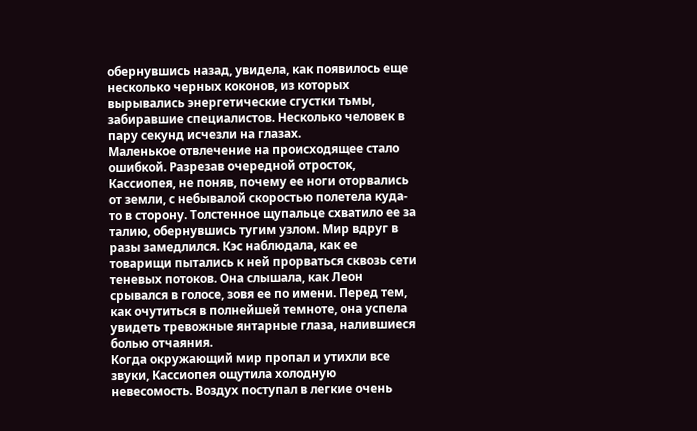обернувшись назад, увидела, как появилось еще несколько черных коконов, из которых вырывались энергетические сгустки тьмы, забиравшие специалистов. Несколько человек в пару секунд исчезли на глазах.
Маленькое отвлечение на происходящее стало ошибкой. Разрезав очередной отросток, Кассиопея, не поняв, почему ее ноги оторвались от земли, с небывалой скоростью полетела куда-то в сторону. Толстенное щупальце схватило ее за талию, обернувшись тугим узлом. Мир вдруг в разы замедлился. Кэс наблюдала, как ее товарищи пытались к ней прорваться сквозь сети теневых потоков. Она слышала, как Леон срывался в голосе, зовя ее по имени. Перед тем, как очутиться в полнейшей темноте, она успела увидеть тревожные янтарные глаза, налившиеся болью отчаяния.
Когда окружающий мир пропал и утихли все звуки, Кассиопея ощутила холодную невесомость. Воздух поступал в легкие очень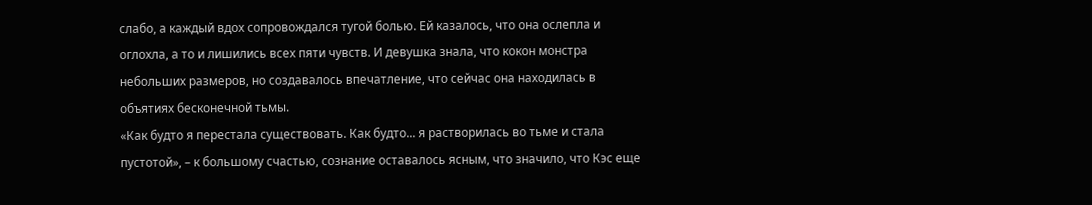слабо, а каждый вдох сопровождался тугой болью. Ей казалось, что она ослепла и оглохла, а то и лишились всех пяти чувств. И девушка знала, что кокон монстра небольших размеров, но создавалось впечатление, что сейчас она находилась в объятиях бесконечной тьмы.
«Как будто я перестала существовать. Как будто... я растворилась во тьме и стала пустотой», – к большому счастью, сознание оставалось ясным, что значило, что Кэс еще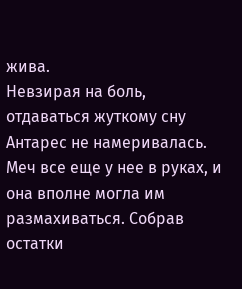жива.
Невзирая на боль, отдаваться жуткому сну Антарес не намеривалась. Меч все еще у нее в руках, и она вполне могла им размахиваться. Собрав остатки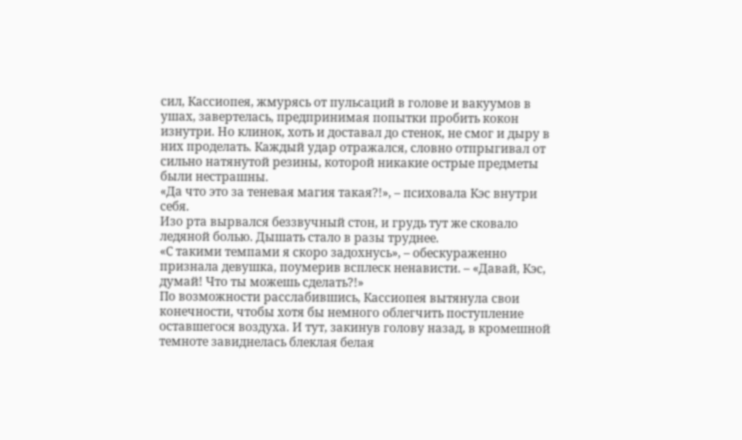сил, Кассиопея, жмурясь от пульсаций в голове и вакуумов в ушах, завертелась, предпринимая попытки пробить кокон изнутри. Но клинок, хоть и доставал до стенок, не смог и дыру в них проделать. Каждый удар отражался, словно отпрыгивал от сильно натянутой резины, которой никакие острые предметы были нестрашны.
«Да что это за теневая магия такая?!», – психовала Кэс внутри себя.
Изо рта вырвался беззвучный стон, и грудь тут же сковало ледяной болью. Дышать стало в разы труднее.
«С такими темпами я скоро задохнусь», – обескураженно признала девушка, поумерив всплеск ненависти. – «Давай, Кэс, думай! Что ты можешь сделать?!»
По возможности расслабившись, Кассиопея вытянула свои конечности, чтобы хотя бы немного облегчить поступление оставшегося воздуха. И тут, закинув голову назад, в кромешной темноте завиднелась блеклая белая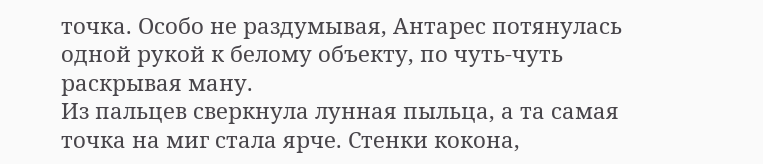точка. Особо не раздумывая, Антарес потянулась одной рукой к белому объекту, по чуть-чуть раскрывая ману.
Из пальцев сверкнула лунная пыльца, а та самая точка на миг стала ярче. Стенки кокона,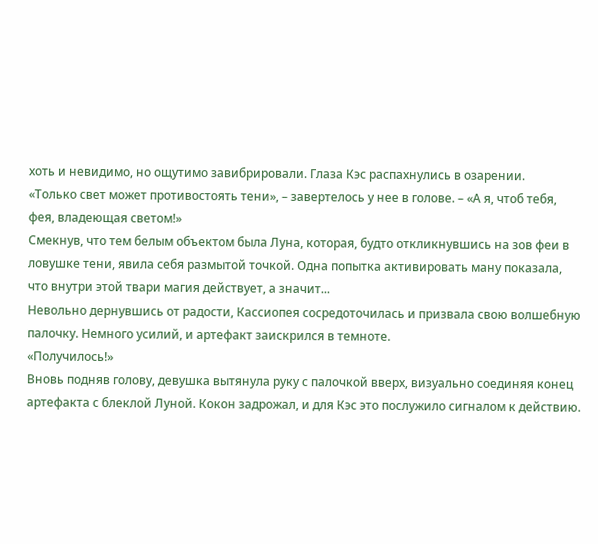хоть и невидимо, но ощутимо завибрировали. Глаза Кэс распахнулись в озарении.
«Только свет может противостоять тени», – завертелось у нее в голове. – «А я, чтоб тебя, фея, владеющая светом!»
Смекнув, что тем белым объектом была Луна, которая, будто откликнувшись на зов феи в ловушке тени, явила себя размытой точкой. Одна попытка активировать ману показала, что внутри этой твари магия действует, а значит...
Невольно дернувшись от радости, Кассиопея сосредоточилась и призвала свою волшебную палочку. Немного усилий, и артефакт заискрился в темноте.
«Получилось!»
Вновь подняв голову, девушка вытянула руку с палочкой вверх, визуально соединяя конец артефакта с блеклой Луной. Кокон задрожал, и для Кэс это послужило сигналом к действию.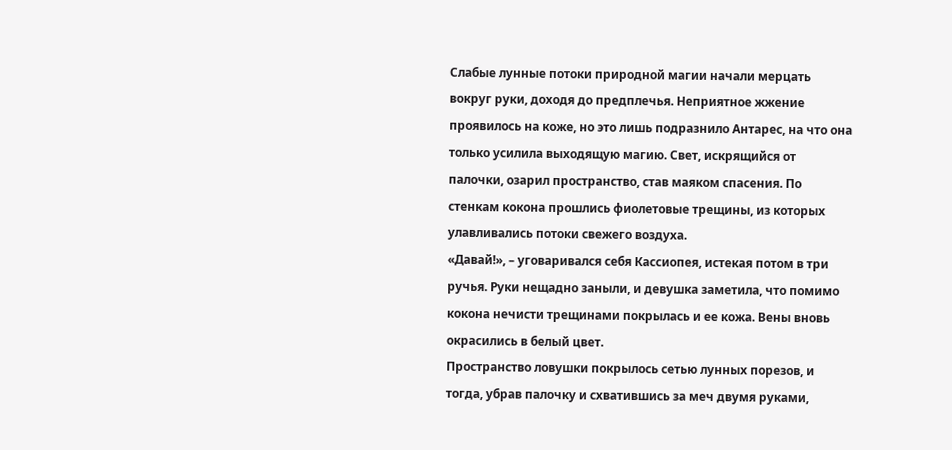Слабые лунные потоки природной магии начали мерцать вокруг руки, доходя до предплечья. Неприятное жжение проявилось на коже, но это лишь подразнило Антарес, на что она только усилила выходящую магию. Свет, искрящийся от палочки, озарил пространство, став маяком спасения. По стенкам кокона прошлись фиолетовые трещины, из которых улавливались потоки свежего воздуха.
«Давай!», – уговаривался себя Кассиопея, истекая потом в три ручья. Руки нещадно заныли, и девушка заметила, что помимо кокона нечисти трещинами покрылась и ее кожа. Вены вновь окрасились в белый цвет.
Пространство ловушки покрылось сетью лунных порезов, и тогда, убрав палочку и схватившись за меч двумя руками,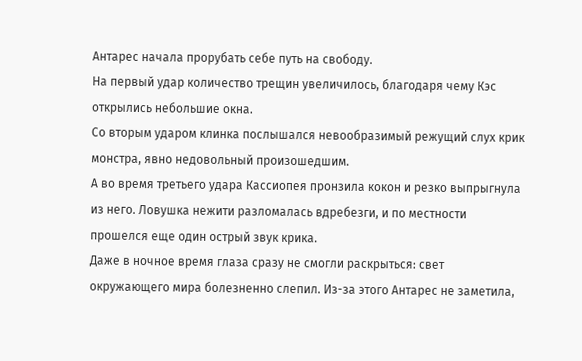Антарес начала прорубать себе путь на свободу.
На первый удар количество трещин увеличилось, благодаря чему Кэс открылись небольшие окна.
Со вторым ударом клинка послышался невообразимый режущий слух крик монстра, явно недовольный произошедшим.
А во время третьего удара Кассиопея пронзила кокон и резко выпрыгнула из него. Ловушка нежити разломалась вдребезги, и по местности прошелся еще один острый звук крика.
Даже в ночное время глаза сразу не смогли раскрыться: свет окружающего мира болезненно слепил. Из-за этого Антарес не заметила,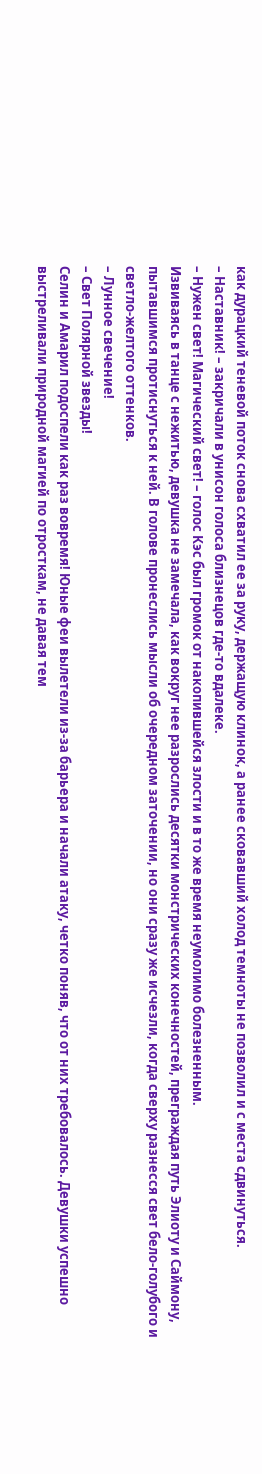как дурацкий теневой поток снова схватил ее за руку, держащую клинок, а ранее сковавший холод темноты не позволил и с места сдвинуться.
– Наставник! – закричали в унисон голоса близнецов где-то вдалеке.
– Нужен свет! Магический свет! – голос Кэс был громок от накопившейся злости и в то же время неумолимо болезненным.
Извиваясь в танце с нежитью, девушка не замечала, как вокруг нее разрослись десятки монстрических конечностей, преграждая путь Элиоту и Саймону, пытавшимся протиснуться к ней. В голове пронеслись мысли об очередном заточении, но они сразу же исчезли, когда сверху разнесся свет бело-голубого и светло-желтого оттенков.
– Лунное свечение!
– Свет Полярной звезды!
Селин и Амарил подоспели как раз вовремя! Юные феи вылетели из-за барьера и начали атаку, четко поняв, что от них требовалось. Девушки успешно выстреливали природной магией по отросткам, не давая тем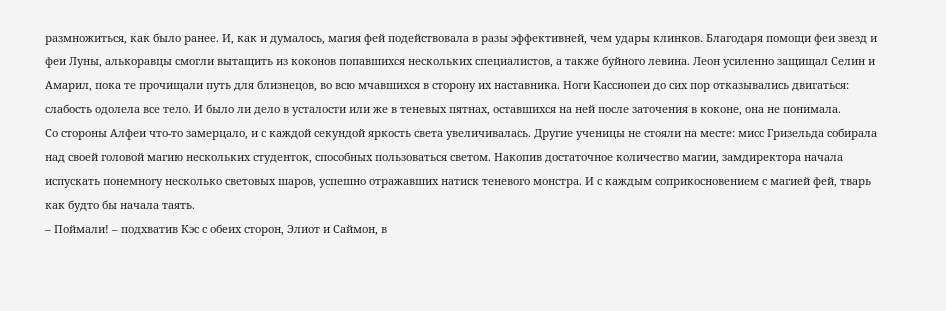размножиться, как было ранее. И, как и думалось, магия фей подействовала в разы эффективней, чем удары клинков. Благодаря помощи феи звезд и феи Луны, алькоравцы смогли вытащить из коконов попавшихся нескольких специалистов, а также буйного левина. Леон усиленно защищал Селин и Амарил, пока те прочищали путь для близнецов, во всю мчавшихся в сторону их наставника. Ноги Кассиопеи до сих пор отказывались двигаться: слабость одолела все тело. И было ли дело в усталости или же в теневых пятнах, оставшихся на ней после заточения в коконе, она не понимала.
Со стороны Алфеи что-то замерцало, и с каждой секундой яркость света увеличивалась. Другие ученицы не стояли на месте: мисс Гризельда собирала над своей головой магию нескольких студенток, способных пользоваться светом. Накопив достаточное количество магии, замдиректора начала испускать понемногу несколько световых шаров, успешно отражавших натиск теневого монстра. И с каждым соприкосновением с магией фей, тварь как будто бы начала таять.
– Поймали! – подхватив Кэс с обеих сторон, Элиот и Саймон, в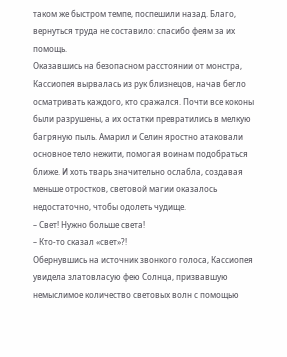таком же быстром темпе, поспешили назад. Благо, вернуться труда не составило: спасибо феям за их помощь.
Оказавшись на безопасном расстоянии от монстра, Кассиопея вырвалась из рук близнецов, начав бегло осматривать каждого, кто сражался. Почти все коконы были разрушены, а их остатки превратились в мелкую багряную пыль. Амарил и Селин яростно атаковали основное тело нежити, помогая воинам подобраться ближе. И хоть тварь значительно ослабла, создавая меньше отростков, световой магии оказалось недостаточно, чтобы одолеть чудище.
– Свет! Нужно больше света!
– Кто-то сказал «свет»?!
Обернувшись на источник звонкого голоса, Кассиопея увидела златовласую фею Солнца, призвавшую немыслимое количество световых волн с помощью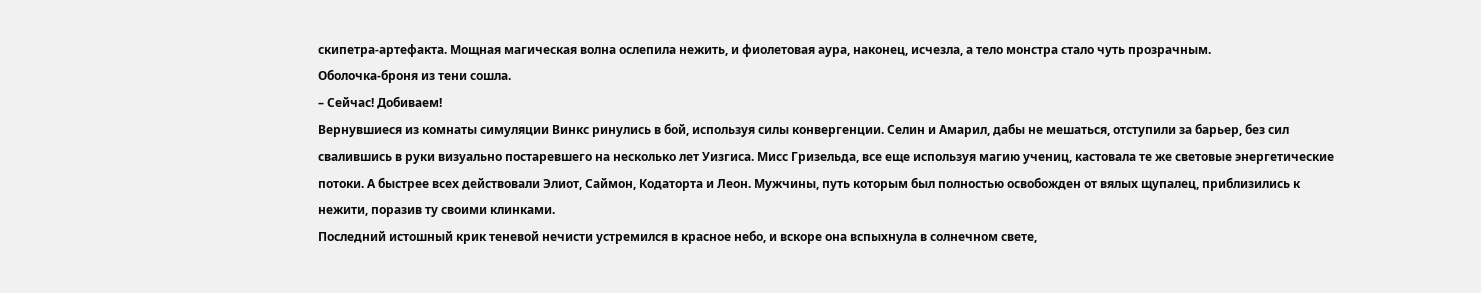скипетра-артефакта. Мощная магическая волна ослепила нежить, и фиолетовая аура, наконец, исчезла, а тело монстра стало чуть прозрачным.
Оболочка-броня из тени сошла.
– Сейчас! Добиваем!
Вернувшиеся из комнаты симуляции Винкс ринулись в бой, используя силы конвергенции. Селин и Амарил, дабы не мешаться, отступили за барьер, без сил свалившись в руки визуально постаревшего на несколько лет Уизгиса. Мисс Гризельда, все еще используя магию учениц, кастовала те же световые энергетические потоки. А быстрее всех действовали Элиот, Саймон, Кодаторта и Леон. Мужчины, путь которым был полностью освобожден от вялых щупалец, приблизились к нежити, поразив ту своими клинками.
Последний истошный крик теневой нечисти устремился в красное небо, и вскоре она вспыхнула в солнечном свете,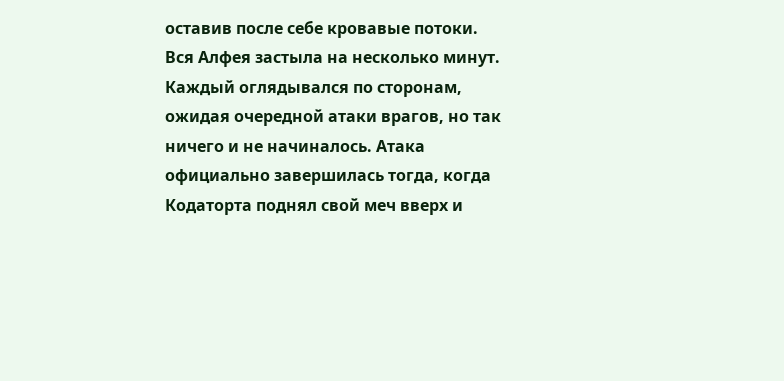оставив после себе кровавые потоки.
Вся Алфея застыла на несколько минут. Каждый оглядывался по сторонам, ожидая очередной атаки врагов, но так ничего и не начиналось. Атака официально завершилась тогда, когда Кодаторта поднял свой меч вверх и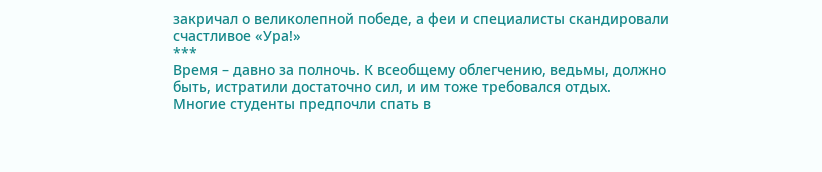закричал о великолепной победе, а феи и специалисты скандировали счастливое «Ура!»
***
Время – давно за полночь. К всеобщему облегчению, ведьмы, должно быть, истратили достаточно сил, и им тоже требовался отдых.
Многие студенты предпочли спать в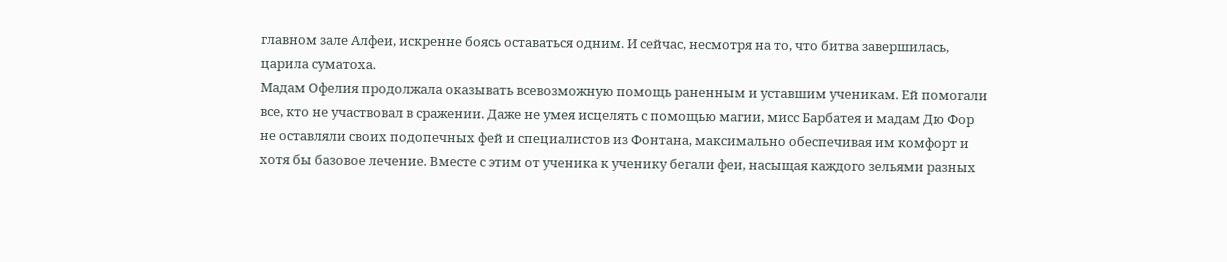главном зале Алфеи, искренне боясь оставаться одним. И сейчас, несмотря на то, что битва завершилась, царила суматоха.
Мадам Офелия продолжала оказывать всевозможную помощь раненным и уставшим ученикам. Ей помогали все, кто не участвовал в сражении. Даже не умея исцелять с помощью магии, мисс Барбатея и мадам Дю Фор не оставляли своих подопечных фей и специалистов из Фонтана, максимально обеспечивая им комфорт и хотя бы базовое лечение. Вместе с этим от ученика к ученику бегали феи, насыщая каждого зельями разных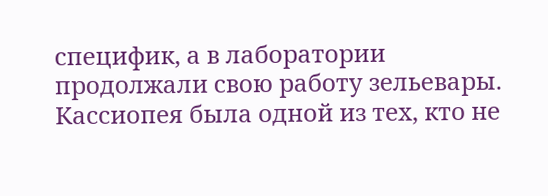специфик, а в лаборатории продолжали свою работу зельевары.
Кассиопея была одной из тех, кто не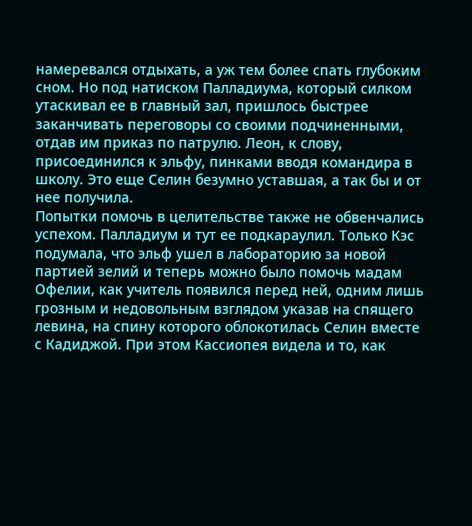намеревался отдыхать, а уж тем более спать глубоким сном. Но под натиском Палладиума, который силком утаскивал ее в главный зал, пришлось быстрее заканчивать переговоры со своими подчиненными, отдав им приказ по патрулю. Леон, к слову, присоединился к эльфу, пинками вводя командира в школу. Это еще Селин безумно уставшая, а так бы и от нее получила.
Попытки помочь в целительстве также не обвенчались успехом. Палладиум и тут ее подкараулил. Только Кэс подумала, что эльф ушел в лабораторию за новой партией зелий и теперь можно было помочь мадам Офелии, как учитель появился перед ней, одним лишь грозным и недовольным взглядом указав на спящего левина, на спину которого облокотилась Селин вместе с Кадиджой. При этом Кассиопея видела и то, как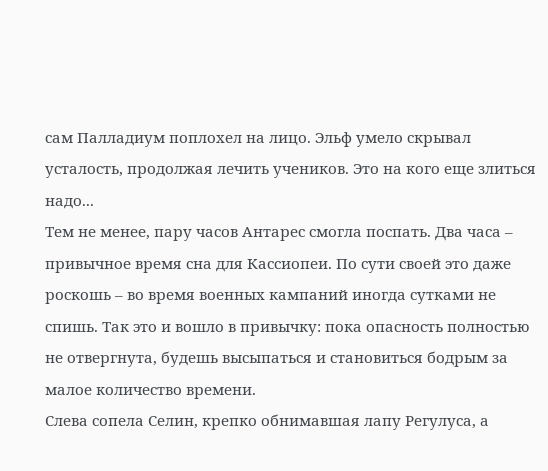сам Палладиум поплохел на лицо. Эльф умело скрывал усталость, продолжая лечить учеников. Это на кого еще злиться надо...
Тем не менее, пару часов Антарес смогла поспать. Два часа – привычное время сна для Кассиопеи. По сути своей это даже роскошь – во время военных кампаний иногда сутками не спишь. Так это и вошло в привычку: пока опасность полностью не отвергнута, будешь высыпаться и становиться бодрым за малое количество времени.
Слева сопела Селин, крепко обнимавшая лапу Регулуса, а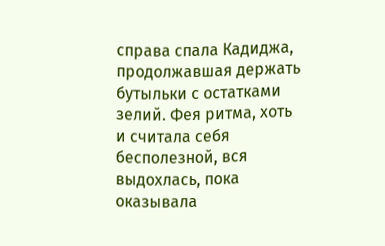справа спала Кадиджа, продолжавшая держать бутыльки с остатками зелий. Фея ритма, хоть и считала себя бесполезной, вся выдохлась, пока оказывала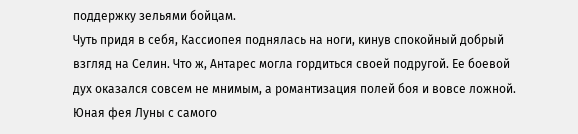поддержку зельями бойцам.
Чуть придя в себя, Кассиопея поднялась на ноги, кинув спокойный добрый взгляд на Селин. Что ж, Антарес могла гордиться своей подругой. Ее боевой дух оказался совсем не мнимым, а романтизация полей боя и вовсе ложной. Юная фея Луны с самого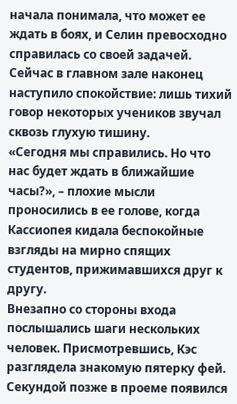начала понимала, что может ее ждать в боях, и Селин превосходно справилась со своей задачей.
Сейчас в главном зале наконец наступило спокойствие: лишь тихий говор некоторых учеников звучал сквозь глухую тишину.
«Сегодня мы справились. Но что нас будет ждать в ближайшие часы?», – плохие мысли проносились в ее голове, когда Кассиопея кидала беспокойные взгляды на мирно спящих студентов, прижимавшихся друг к другу.
Внезапно со стороны входа послышались шаги нескольких человек. Присмотревшись, Кэс разглядела знакомую пятерку фей. Секундой позже в проеме появился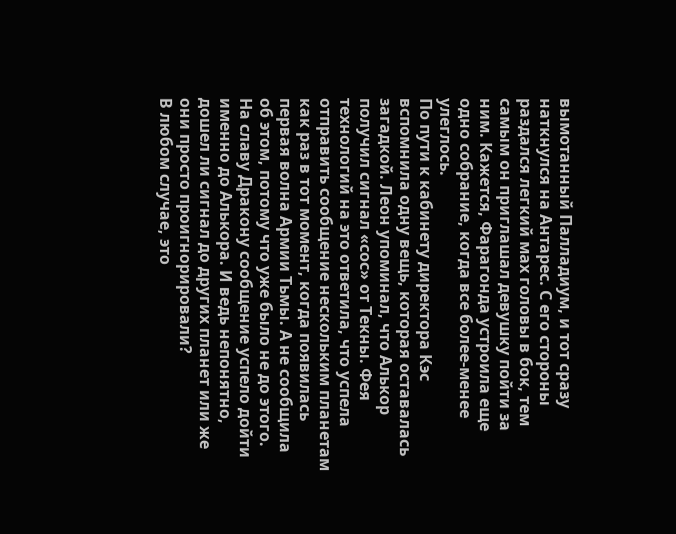вымотанный Палладиум, и тот сразу наткнулся на Антарес. С его стороны раздался легкий мах головы в бок, тем самым он приглашал девушку пойти за ним. Кажется, Фарагонда устроила еще одно собрание, когда все более-менее улеглось.
По пути к кабинету директора Кэс вспомнила одну вещь, которая оставалась загадкой. Леон упоминал, что Алькор получил сигнал «сос» от Текны. Фея технологий на это ответила, что успела отправить сообщение нескольким планетам как раз в тот момент, когда появилась первая волна Армии Тьмы. А не сообщила об этом, потому что уже было не до этого. На славу Дракону сообщение успело дойти именно до Алькора. И ведь непонятно, дошел ли сигнал до других планет или же они просто проигнорировали?
В любом случае, это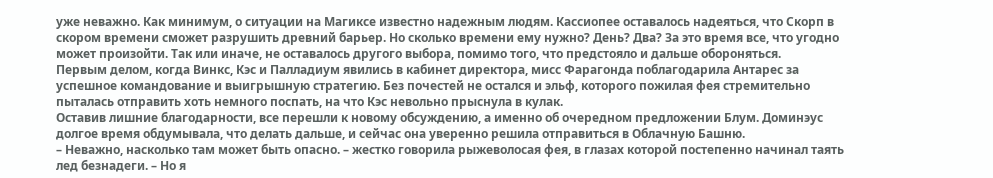уже неважно. Как минимум, о ситуации на Магиксе известно надежным людям. Кассиопее оставалось надеяться, что Скорп в скором времени сможет разрушить древний барьер. Но сколько времени ему нужно? День? Два? За это время все, что угодно может произойти. Так или иначе, не оставалось другого выбора, помимо того, что предстояло и дальше обороняться.
Первым делом, когда Винкс, Кэс и Палладиум явились в кабинет директора, мисс Фарагонда поблагодарила Антарес за успешное командование и выигрышную стратегию. Без почестей не остался и эльф, которого пожилая фея стремительно пыталась отправить хоть немного поспать, на что Кэс невольно прыснула в кулак.
Оставив лишние благодарности, все перешли к новому обсуждению, а именно об очередном предложении Блум. Доминэус долгое время обдумывала, что делать дальше, и сейчас она уверенно решила отправиться в Облачную Башню.
– Неважно, насколько там может быть опасно. – жестко говорила рыжеволосая фея, в глазах которой постепенно начинал таять лед безнадеги. – Но я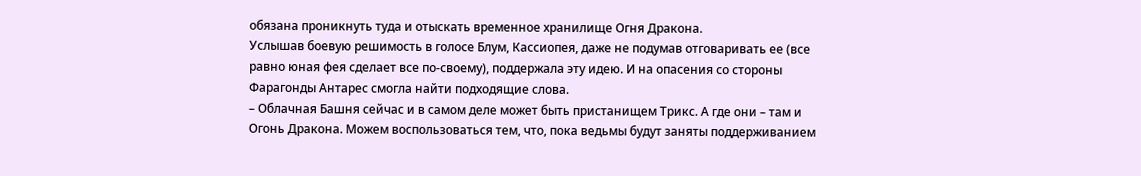обязана проникнуть туда и отыскать временное хранилище Огня Дракона.
Услышав боевую решимость в голосе Блум, Кассиопея, даже не подумав отговаривать ее (все равно юная фея сделает все по-своему), поддержала эту идею. И на опасения со стороны Фарагонды Антарес смогла найти подходящие слова.
– Облачная Башня сейчас и в самом деле может быть пристанищем Трикс. А где они – там и Огонь Дракона. Можем воспользоваться тем, что, пока ведьмы будут заняты поддерживанием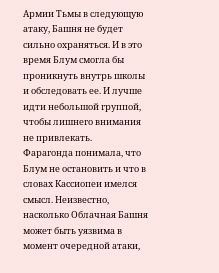Армии Тьмы в следующую атаку, Башня не будет сильно охраняться. И в это время Блум смогла бы проникнуть внутрь школы и обследовать ее. И лучше идти небольшой группой, чтобы лишнего внимания не привлекать.
Фарагонда понимала, что Блум не остановить и что в словах Кассиопеи имелся смысл. Неизвестно, насколько Облачная Башня может быть уязвима в момент очередной атаки,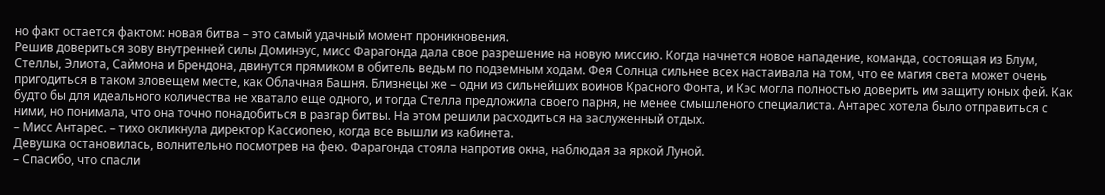но факт остается фактом: новая битва – это самый удачный момент проникновения.
Решив довериться зову внутренней силы Доминэус, мисс Фарагонда дала свое разрешение на новую миссию. Когда начнется новое нападение, команда, состоящая из Блум, Стеллы, Элиота, Саймона и Брендона, двинутся прямиком в обитель ведьм по подземным ходам. Фея Солнца сильнее всех настаивала на том, что ее магия света может очень пригодиться в таком зловещем месте, как Облачная Башня. Близнецы же – одни из сильнейших воинов Красного Фонта, и Кэс могла полностью доверить им защиту юных фей. Как будто бы для идеального количества не хватало еще одного, и тогда Стелла предложила своего парня, не менее смышленого специалиста. Антарес хотела было отправиться с ними, но понимала, что она точно понадобиться в разгар битвы. На этом решили расходиться на заслуженный отдых.
– Мисс Антарес. – тихо окликнула директор Кассиопею, когда все вышли из кабинета.
Девушка остановилась, волнительно посмотрев на фею. Фарагонда стояла напротив окна, наблюдая за яркой Луной.
– Спасибо, что спасли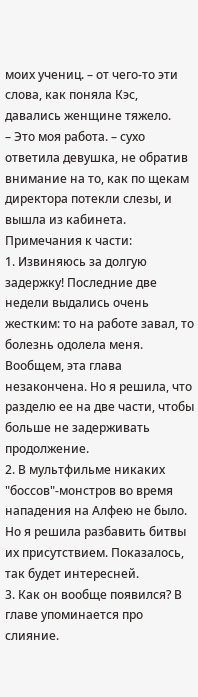моих учениц. – от чего-то эти слова, как поняла Кэс, давались женщине тяжело.
– Это моя работа. – сухо ответила девушка, не обратив внимание на то, как по щекам директора потекли слезы, и вышла из кабинета.
Примечания к части:
1. Извиняюсь за долгую задержку! Последние две недели выдались очень жестким: то на работе завал, то болезнь одолела меня. Вообщем, эта глава незакончена. Но я решила, что разделю ее на две части, чтобы больше не задерживать продолжение.
2. В мультфильме никаких "боссов"-монстров во время нападения на Алфею не было. Но я решила разбавить битвы их присутствием. Показалось, так будет интересней.
3. Как он вообще появился? В главе упоминается про слияние.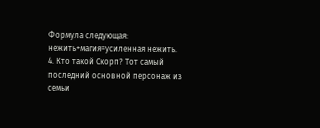Формула следующая: нежить+магия=усиленная нежить.
4. Кто такой Скорп? Тот самый последний основной персонаж из семьи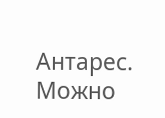Антарес. Можно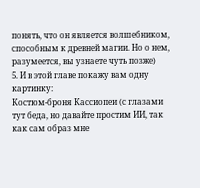понять, что он является волшебником, способным к древней магии. Но о нем, разумеется, вы узнаете чуть позже)
5. И в этой главе покажу вам одну картинку:
Костюм-броня Кассиопеи (с глазами тут беда, но давайте простим ИИ, так как сам образ мне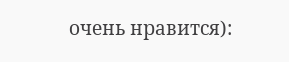очень нравится):